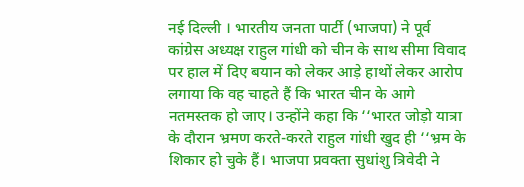नई दिल्ली । भारतीय जनता पार्टी (भाजपा) ने पूर्व कांग्रेस अध्यक्ष राहुल गांधी को चीन के साथ सीमा विवाद पर हाल में दिए बयान को लेकर आड़े हाथों लेकर आरोप लगाया कि वह चाहते हैं कि भारत चीन के आगे नतमस्तक हो जाए। उन्होंने कहा कि ‘‘भारत जोड़ो यात्रा के दौरान भ्रमण करते-करते राहुल गांधी खुद ही ‘‘भ्रम के शिकार हो चुके हैं। भाजपा प्रवक्ता सुधांशु त्रिवेदी ने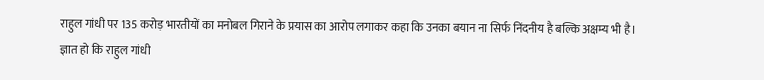राहुल गांधी पर 135 करोड़ भारतीयों का मनोबल गिराने के प्रयास का आरोप लगाकर कहा कि उनका बयान ना सिर्फ निंदनीय है बल्कि अक्षम्य भी है।
ज्ञात हो कि राहुल गांधी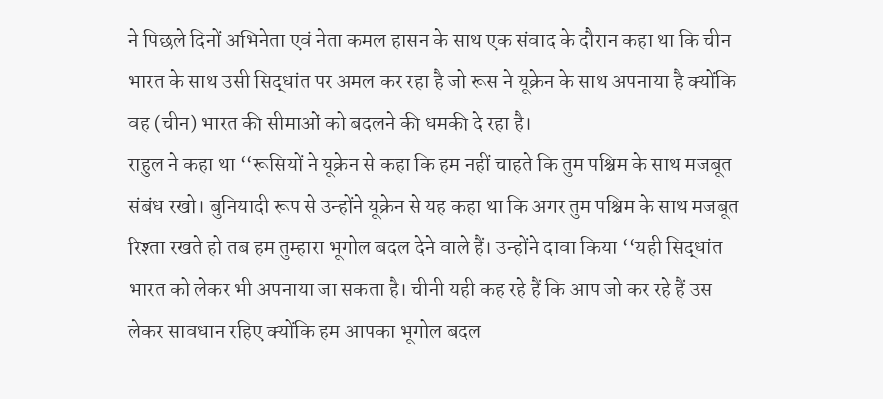ने पिछले दिनों अभिनेता एवं नेता कमल हासन के साथ एक संवाद के दौरान कहा था कि चीन भारत के साथ उसी सिद्धांत पर अमल कर रहा है जो रूस ने यूक्रेन के साथ अपनाया है क्योंकि वह (चीन) भारत की सीमाओं को बदलने की धमकी दे रहा है।
राहुल ने कहा था ‘‘रूसियों ने यूक्रेन से कहा कि हम नहीं चाहते कि तुम पश्चिम के साथ मजबूत संबंध रखो। बुनियादी रूप से उन्होंने यूक्रेन से यह कहा था कि अगर तुम पश्चिम के साथ मजबूत रिश्ता रखते हो तब हम तुम्हारा भूगोल बदल देने वाले हैं। उन्होंने दावा किया ‘‘यही सिद्धांत भारत को लेकर भी अपनाया जा सकता है। चीनी यही कह रहे हैं कि आप जो कर रहे हैं उस लेकर सावधान रहिए क्योंकि हम आपका भूगोल बदल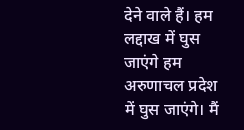देने वाले हैं। हम लद्दाख में घुस जाएंगे हम अरुणाचल प्रदेश में घुस जाएंगे। मैं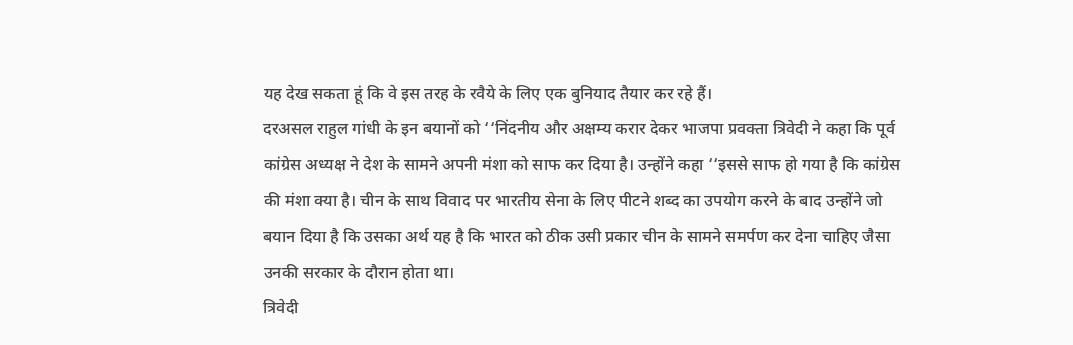यह देख सकता हूं कि वे इस तरह के रवैये के लिए एक बुनियाद तैयार कर रहे हैं।
दरअसल राहुल गांधी के इन बयानों को ‘‘निंदनीय और अक्षम्य करार देकर भाजपा प्रवक्ता त्रिवेदी ने कहा कि पूर्व कांग्रेस अध्यक्ष ने देश के सामने अपनी मंशा को साफ कर दिया है। उन्होंने कहा ‘‘इससे साफ हो गया है कि कांग्रेस की मंशा क्या है। चीन के साथ विवाद पर भारतीय सेना के लिए पीटने शब्द का उपयोग करने के बाद उन्होंने जो बयान दिया है कि उसका अर्थ यह है कि भारत को ठीक उसी प्रकार चीन के सामने समर्पण कर देना चाहिए जैसा उनकी सरकार के दौरान होता था।
त्रिवेदी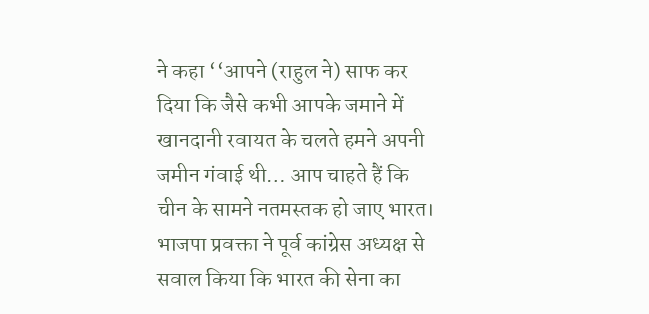ने कहा ‘‘आपने (राहुल ने) साफ कर दिया कि जैसे कभी आपके जमाने में खानदानी रवायत के चलते हमने अपनी जमीन गंवाई थी… आप चाहते हैं कि चीन के सामने नतमस्तक हो जाए भारत। भाजपा प्रवक्ता ने पूर्व कांग्रेस अध्यक्ष से सवाल किया कि भारत की सेना का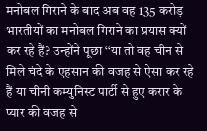मनोबल गिराने के बाद अब वह 135 करोड़ भारतीयों का मनोबल गिराने का प्रयास क्यों कर रहे हैं? उन्होंने पूछा ‘‘या तो वह चीन से मिले चंदे के एहसान की वजह से ऐसा कर रहे हैं या चीनी कम्युनिस्ट पार्टी से हुए करार के प्यार की वजह से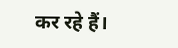कर रहे हैं।